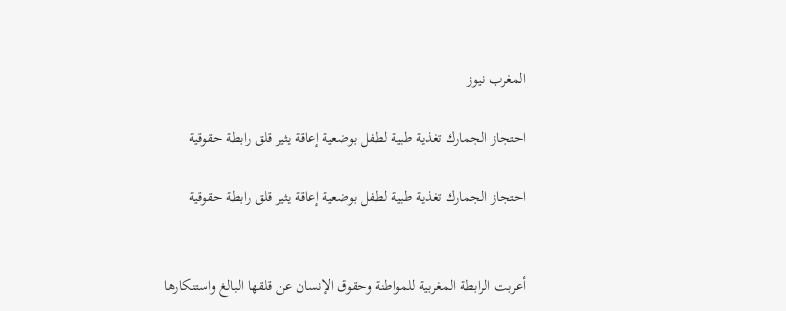المغرب نيوز

احتجاز الجمارك تغذية طبية لطفل بوضعية إعاقة يثير قلق رابطة حقوقية

احتجاز الجمارك تغذية طبية لطفل بوضعية إعاقة يثير قلق رابطة حقوقية


أعربت الرابطة المغربية للمواطنة وحقوق الإنسان عن قلقها البالغ واستنكارها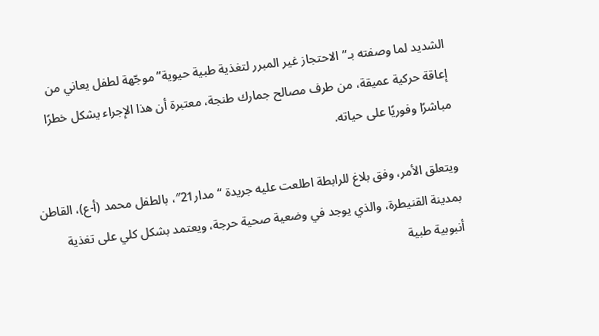الشديد لما وصفته بـ”الاحتجاز غير المبرر لتغذية طبية حيوية” موجّهة لطفل يعاني من إعاقة حركية عميقة، من طرف مصالح جمارك طنجة، معتبرة أن هذا الإجراء يشكل خطرًا مباشرًا وفوريًا على حياته.

ويتعلق الأمر، وفق بلاغ للرابطة اطلعت عليه جريدة “مدار21″، بالطفل محمد (أ-ع)، القاطن بمدينة القنيطرة، والذي يوجد في وضعية صحية حرجة، ويعتمد بشكل كلي على تغذية أنبوبية طبية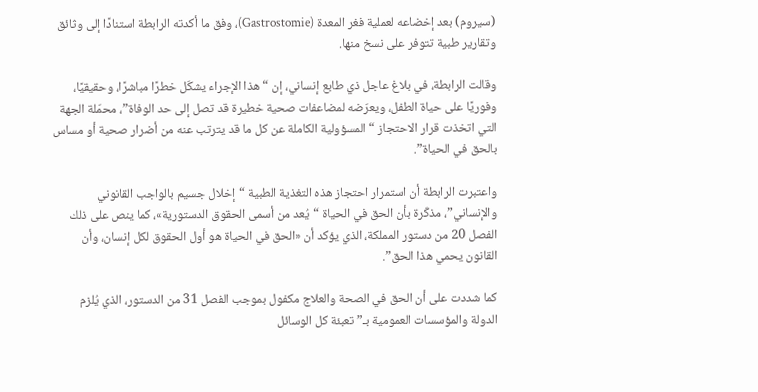(سيروم) بعد إخضاعه لعملية فغر المعدة (Gastrostomie)، وفق ما أكدته الرابطة استنادًا إلى وثائق وتقارير طبية تتوفر على نسخ منها.

وقالت الرابطة، في بلاغ عاجل ذي طابع إنساني، إن “هذا الإجراء يشكّل خطرًا مباشرًا، وحقيقيًا، وفوريًا على حياة الطفل، ويعرّضه لمضاعفات صحية خطيرة قد تصل إلى حد الوفاة”، محمّلة الجهة التي اتخذت قرار الاحتجاز “المسؤولية الكاملة عن كل ما قد يترتب عنه من أضرار صحية أو مساس بالحق في الحياة”.

واعتبرت الرابطة أن استمرار احتجاز هذه التغذية الطبية “إخلال جسيم بالواجب القانوني والإنساني”، مذكّرة بأن الحق في الحياة “يُعد من أسمى الحقوق الدستورية»، كما ينص على ذلك الفصل 20 من دستور المملكة، الذي يؤكد أن «الحق في الحياة هو أول الحقوق لكل إنسان، وأن القانون يحمي هذا الحق”.

كما شددت على أن الحق في الصحة والعلاج مكفول بموجب الفصل 31 من الدستور، الذي يُلزم الدولة والمؤسسات العمومية بـ”تعبئة كل الوسائل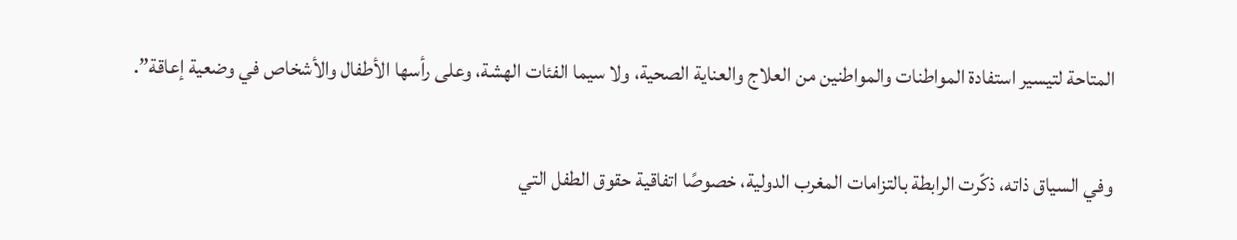المتاحة لتيسير استفادة المواطنات والمواطنين من العلاج والعناية الصحية، ولا سيما الفئات الهشة، وعلى رأسها الأطفال والأشخاص في وضعية إعاقة”.

وفي السياق ذاته، ذكّرت الرابطة بالتزامات المغرب الدولية، خصوصًا اتفاقية حقوق الطفل التي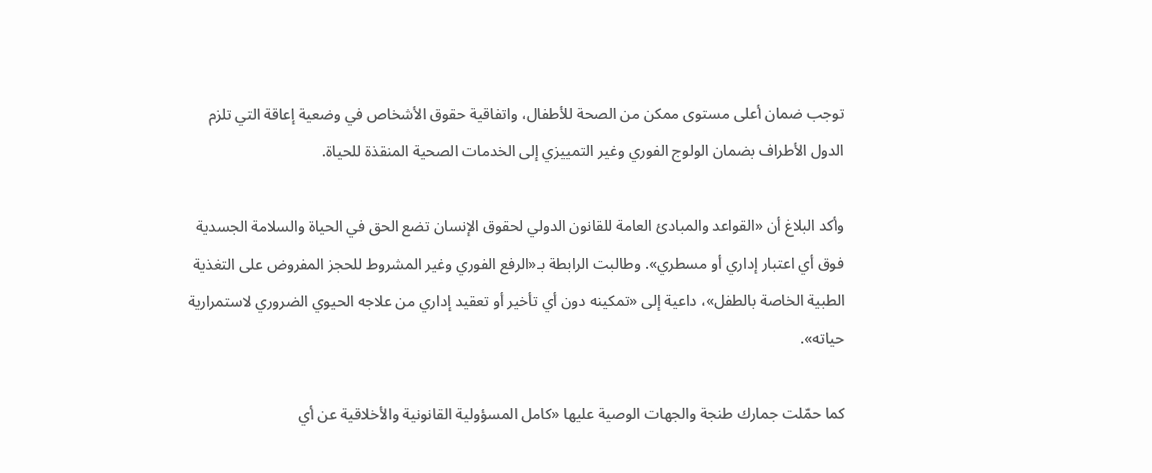توجب ضمان أعلى مستوى ممكن من الصحة للأطفال، واتفاقية حقوق الأشخاص في وضعية إعاقة التي تلزم الدول الأطراف بضمان الولوج الفوري وغير التمييزي إلى الخدمات الصحية المنقذة للحياة.

وأكد البلاغ أن «القواعد والمبادئ العامة للقانون الدولي لحقوق الإنسان تضع الحق في الحياة والسلامة الجسدية فوق أي اعتبار إداري أو مسطري». وطالبت الرابطة بـ«الرفع الفوري وغير المشروط للحجز المفروض على التغذية الطبية الخاصة بالطفل»، داعية إلى «تمكينه دون أي تأخير أو تعقيد إداري من علاجه الحيوي الضروري لاستمرارية حياته».

كما حمّلت جمارك طنجة والجهات الوصية عليها «كامل المسؤولية القانونية والأخلاقية عن أي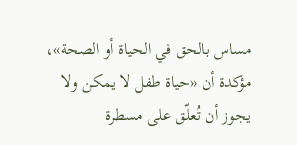مساس بالحق في الحياة أو الصحة»، مؤكدة أن «حياة طفل لا يمكن ولا يجوز أن تُعلّق على مسطرة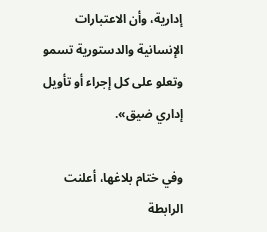إدارية، وأن الاعتبارات الإنسانية والدستورية تسمو وتعلو على كل إجراء أو تأويل إداري ضيق».

وفي ختام بلاغها، أعلنت الرابطة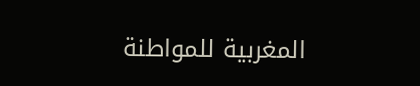المغربية للمواطنة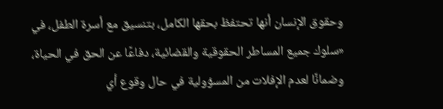وحقوق الإنسان أنها تحتفظ بحقها الكامل، بتنسيق مع أسرة الطفل، في «سلوك جميع المساطر الحقوقية والقضائية، دفاعًا عن الحق في الحياة، وضمانًا لعدم الإفلات من المسؤولية في حال وقوع أي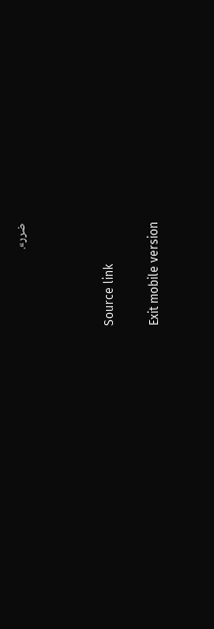ضرر».



Source link

Exit mobile version